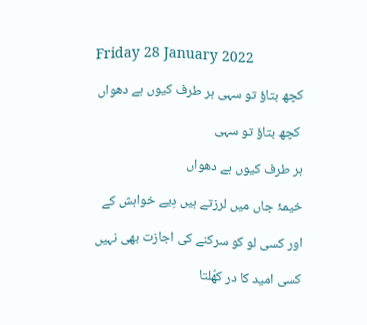Friday 28 January 2022

کچھ بتاؤ تو سہی ہر طرف کیوں ہے دھواں

 کچھ بتاؤ تو سہی

ہر طرف کیوں ہے دھواں

خیمۂ جاں میں لرزتے ہیں دِیے خواہش کے

اور کسی لو کو سرکنے کی اجازت بھی نہیں

کسی امید کا در کھُلتا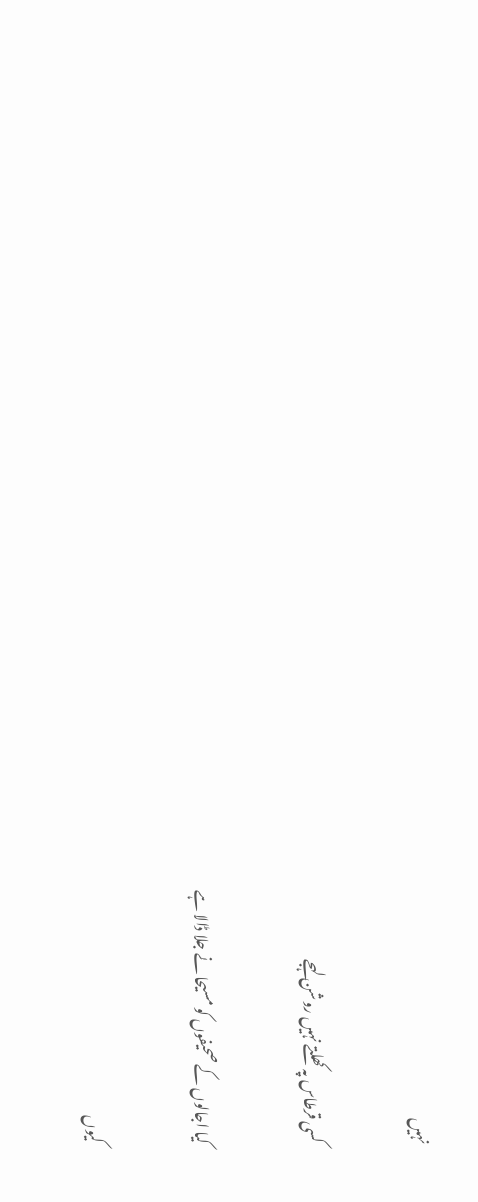نہیں

کسی قرطاس پہ کھلتے نہیں روشن لہجے

کیا اجالوں کے صحیفوں کو مسیحا نے جلا ڈالا ہے

کیوں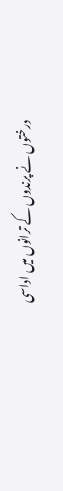درختوں نے پرندوں کے ترانوں میں اداسی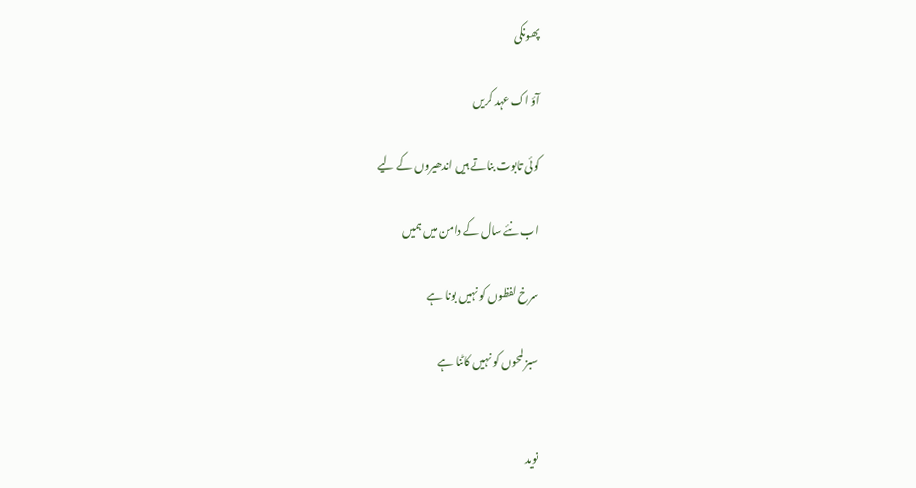پھونکی

آؤ اک عہد کریں

کوئی تابوت بناتے ہیں اندھیروں کے لیے

اب نئے سال کے دامن میں ہمیں

سرخ لفظوں کو نہیں بونا ہے

سبز لمحوں کو نہیں کاٹنا ہے


نوید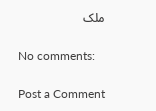ملک

No comments:

Post a Comment